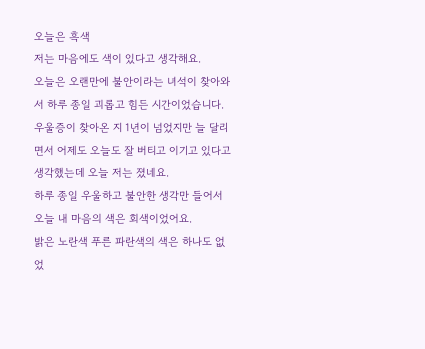오늘은 흑색
저는 마음에도 색이 있다고 생각해요.
오늘은 오랜만에 불안이라는 녀석이 찾아와서 하루 종일 괴롭고 힘든 시간이었습니다.
우울증이 찾아온 지 1년이 넘었지만 늘 달리면서 어제도 오늘도 잘 버티고 이기고 있다고 생각했는데 오늘 저는 졌네요.
하루 종일 우울하고 불안한 생각만 들어서 오늘 내 마음의 색은 회색이었어요.
밝은 노란색 푸른 파란색의 색은 하나도 없었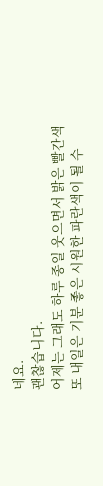네요.
괜찮습니다.
어제는 그래도 하루 종일 웃으면서 밝은 빨간색
또 내일은 기분 좋은 시원한 파란색이 될 수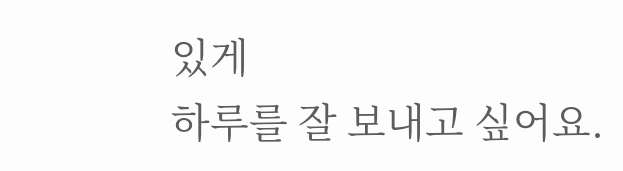있게
하루를 잘 보내고 싶어요.